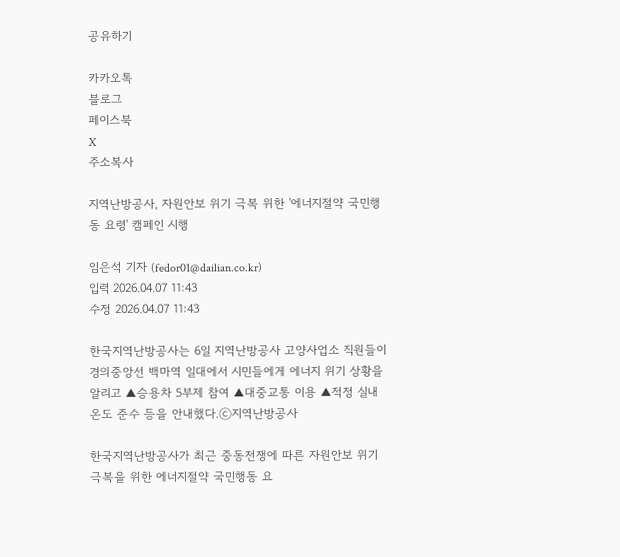공유하기

카카오톡
블로그
페이스북
X
주소복사

지역난방공사, 자원안보 위기 극복 위한 '에너지절약 국민행동 요령' 캠페인 시행

임은석 기자 (fedor01@dailian.co.kr)
입력 2026.04.07 11:43
수정 2026.04.07 11:43

한국지역난방공사는 6일 지역난방공사 고양사업소 직원들이 경의중앙선 백마역 일대에서 시민들에게 에너지 위기 상황을 알리고 ▲승용차 5부제 참여 ▲대중교통 이용 ▲적정 실내온도 준수 등을 안내했다.ⓒ지역난방공사

한국지역난방공사가 최근 중동전쟁에 따른 자원안보 위기 극복을 위한 에너지절약 국민행동 요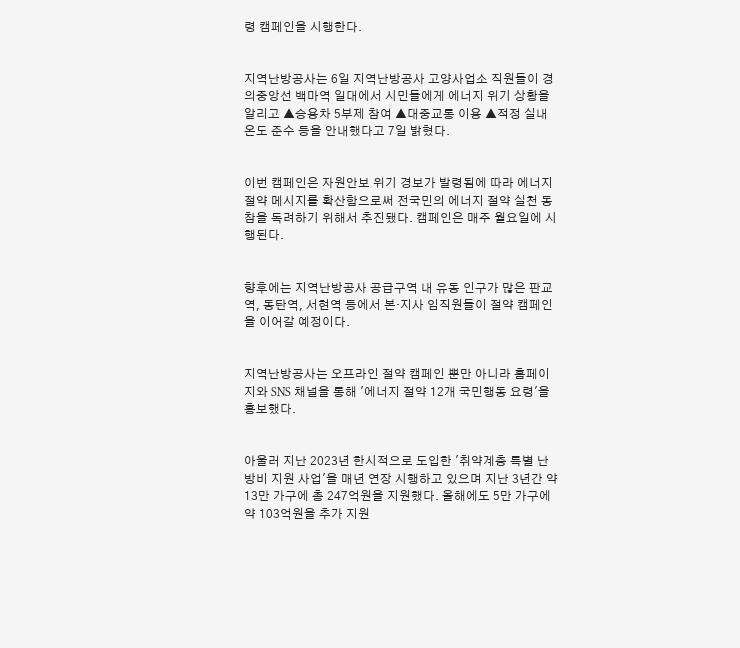령 캠페인을 시행한다.


지역난방공사는 6일 지역난방공사 고양사업소 직원들이 경의중앙선 백마역 일대에서 시민들에게 에너지 위기 상황을 알리고 ▲승용차 5부제 참여 ▲대중교통 이용 ▲적정 실내온도 준수 등을 안내했다고 7일 밝혔다.


이번 캠페인은 자원안보 위기 경보가 발령됨에 따라 에너지 절약 메시지를 확산함으로써 전국민의 에너지 절약 실천 동참을 독려하기 위해서 추진됐다. 캠페인은 매주 월요일에 시행된다.


향후에는 지역난방공사 공급구역 내 유동 인구가 많은 판교역, 동탄역, 서현역 등에서 본·지사 임직원들이 절약 캠페인을 이어갈 예정이다.


지역난방공사는 오프라인 절약 캠페인 뿐만 아니라 홈페이지와 SNS 채널을 통해 '에너지 절약 12개 국민행동 요령'을 홍보했다.


아울러 지난 2023년 한시적으로 도입한 '취약계층 특별 난방비 지원 사업'을 매년 연장 시행하고 있으며 지난 3년간 약 13만 가구에 총 247억원을 지원했다. 올해에도 5만 가구에 약 103억원을 추가 지원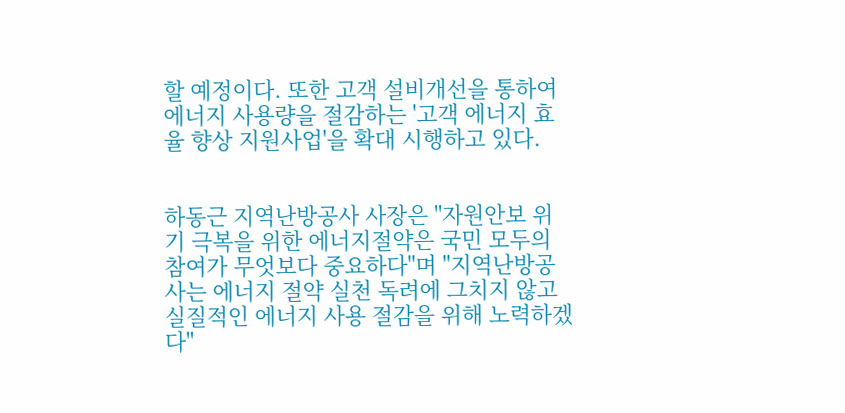할 예정이다. 또한 고객 설비개선을 통하여 에너지 사용량을 절감하는 '고객 에너지 효율 향상 지원사업'을 확대 시행하고 있다.


하동근 지역난방공사 사장은 "자원안보 위기 극복을 위한 에너지절약은 국민 모두의 참여가 무엇보다 중요하다"며 "지역난방공사는 에너지 절약 실천 독려에 그치지 않고 실질적인 에너지 사용 절감을 위해 노력하겠다"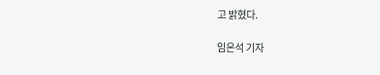고 밝혔다.

임은석 기자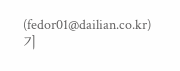(fedor01@dailian.co.kr)
기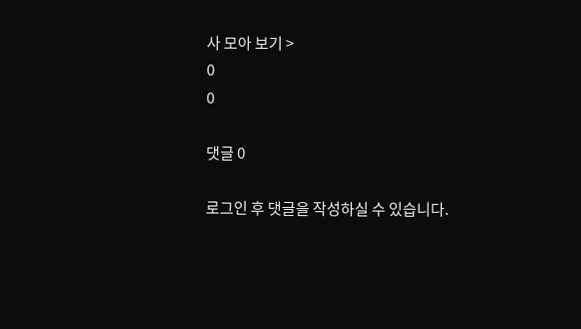사 모아 보기 >
0
0

댓글 0

로그인 후 댓글을 작성하실 수 있습니다.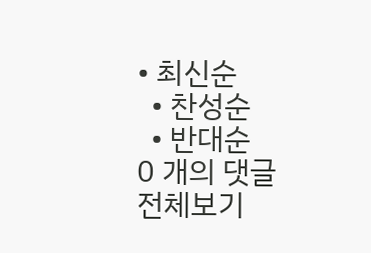• 최신순
  • 찬성순
  • 반대순
0 개의 댓글 전체보기